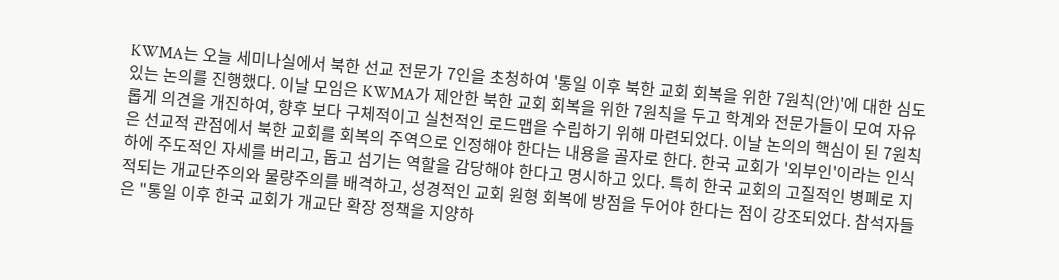KWMA는 오늘 세미나실에서 북한 선교 전문가 7인을 초청하여 '통일 이후 북한 교회 회복을 위한 7원칙(안)'에 대한 심도 있는 논의를 진행했다. 이날 모임은 KWMA가 제안한 북한 교회 회복을 위한 7원칙을 두고 학계와 전문가들이 모여 자유롭게 의견을 개진하여, 향후 보다 구체적이고 실천적인 로드맵을 수립하기 위해 마련되었다. 이날 논의의 핵심이 된 7원칙은 선교적 관점에서 북한 교회를 회복의 주역으로 인정해야 한다는 내용을 골자로 한다. 한국 교회가 '외부인'이라는 인식 하에 주도적인 자세를 버리고, 돕고 섬기는 역할을 감당해야 한다고 명시하고 있다. 특히 한국 교회의 고질적인 병폐로 지적되는 개교단주의와 물량주의를 배격하고, 성경적인 교회 원형 회복에 방점을 두어야 한다는 점이 강조되었다. 참석자들은 "통일 이후 한국 교회가 개교단 확장 정책을 지양하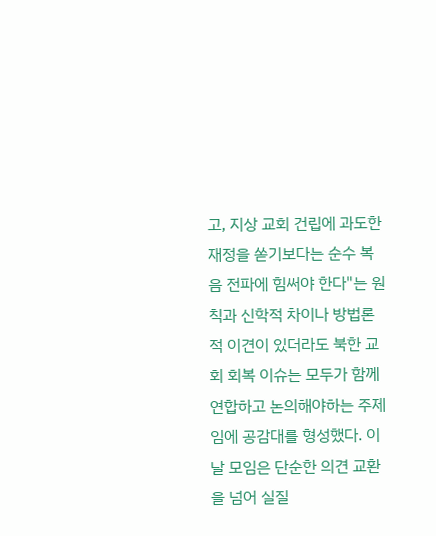고, 지상 교회 건립에 과도한 재정을 쏟기보다는 순수 복음 전파에 힘써야 한다"는 원칙과 신학적 차이나 방법론적 이견이 있더라도 북한 교회 회복 이슈는 모두가 함께 연합하고 논의해야하는 주제임에 공감대를 형성했다. 이날 모임은 단순한 의견 교환을 넘어 실질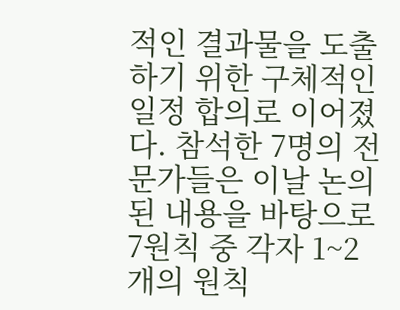적인 결과물을 도출하기 위한 구체적인 일정 합의로 이어졌다. 참석한 7명의 전문가들은 이날 논의된 내용을 바탕으로 7원칙 중 각자 1~2개의 원칙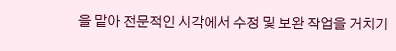을 맡아 전문적인 시각에서 수정 및 보완 작업을 거치기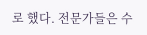로 했다. 전문가들은 수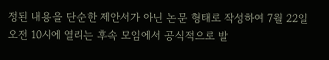정된 내용을 단순한 제안서가 아닌 논문 형태로 작성하여 7월 22일 오전 10시에 열리는 후속 모임에서 공식적으로 발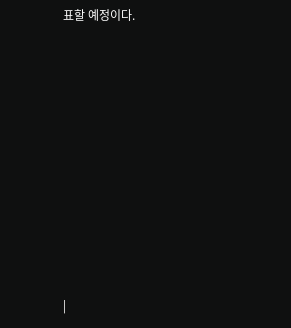표할 예정이다.











|